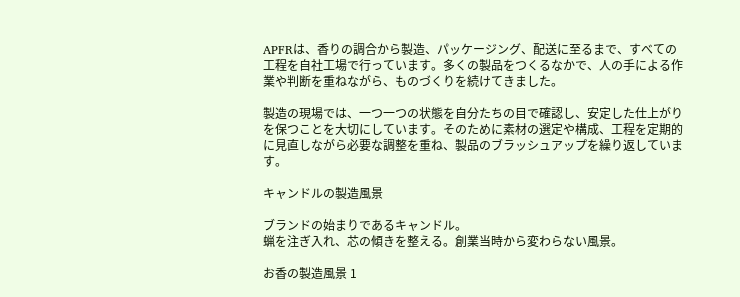APFRは、香りの調合から製造、パッケージング、配送に至るまで、すべての工程を自社工場で行っています。多くの製品をつくるなかで、人の手による作業や判断を重ねながら、ものづくりを続けてきました。

製造の現場では、一つ一つの状態を自分たちの目で確認し、安定した仕上がりを保つことを大切にしています。そのために素材の選定や構成、工程を定期的に見直しながら必要な調整を重ね、製品のブラッシュアップを繰り返しています。

キャンドルの製造風景

ブランドの始まりであるキャンドル。
蝋を注ぎ入れ、芯の傾きを整える。創業当時から変わらない風景。

お香の製造風景 1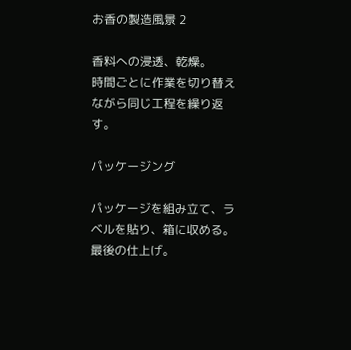お香の製造風景 2

香料への浸透、乾燥。
時間ごとに作業を切り替えながら同じ工程を繰り返す。

パッケージング

パッケージを組み立て、ラベルを貼り、箱に収める。
最後の仕上げ。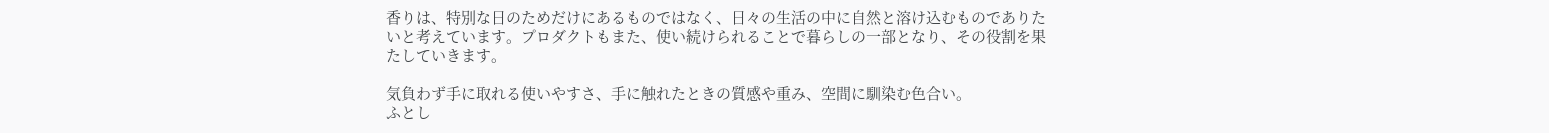香りは、特別な日のためだけにあるものではなく、日々の生活の中に自然と溶け込むものでありたいと考えています。プロダクトもまた、使い続けられることで暮らしの一部となり、その役割を果たしていきます。

気負わず手に取れる使いやすさ、手に触れたときの質感や重み、空間に馴染む色合い。
ふとし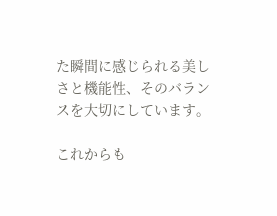た瞬間に感じられる美しさと機能性、そのバランスを大切にしています。

これからも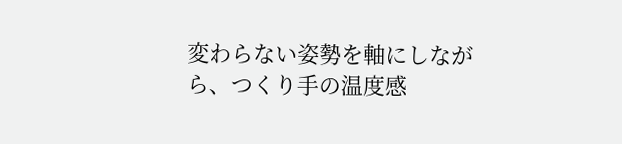変わらない姿勢を軸にしながら、つくり手の温度感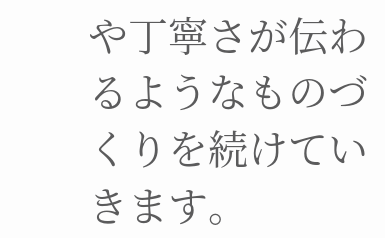や丁寧さが伝わるようなものづくりを続けていきます。